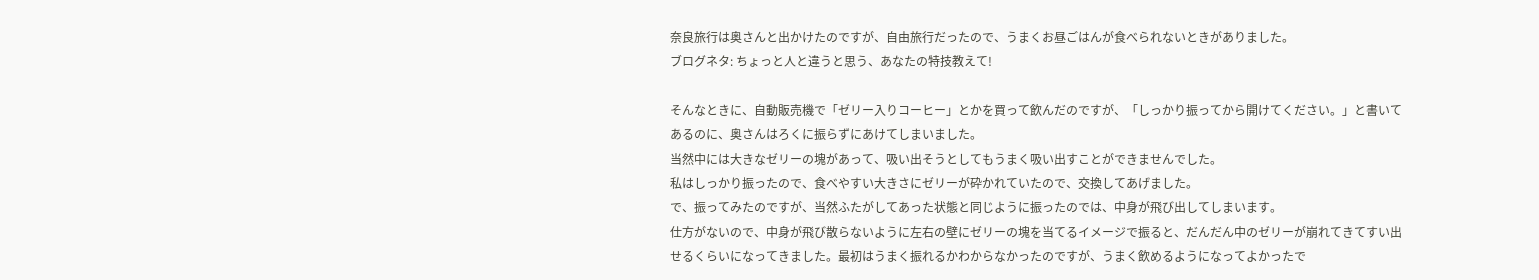奈良旅行は奥さんと出かけたのですが、自由旅行だったので、うまくお昼ごはんが食べられないときがありました。
ブログネタ: ちょっと人と違うと思う、あなたの特技教えて!

そんなときに、自動販売機で「ゼリー入りコーヒー」とかを買って飲んだのですが、「しっかり振ってから開けてください。」と書いてあるのに、奥さんはろくに振らずにあけてしまいました。
当然中には大きなゼリーの塊があって、吸い出そうとしてもうまく吸い出すことができませんでした。
私はしっかり振ったので、食べやすい大きさにゼリーが砕かれていたので、交換してあげました。
で、振ってみたのですが、当然ふたがしてあった状態と同じように振ったのでは、中身が飛び出してしまいます。
仕方がないので、中身が飛び散らないように左右の壁にゼリーの塊を当てるイメージで振ると、だんだん中のゼリーが崩れてきてすい出せるくらいになってきました。最初はうまく振れるかわからなかったのですが、うまく飲めるようになってよかったで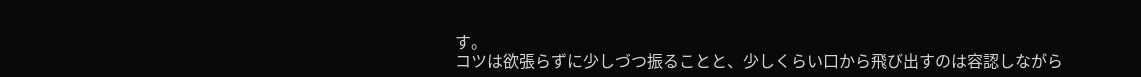す。
コツは欲張らずに少しづつ振ることと、少しくらい口から飛び出すのは容認しながら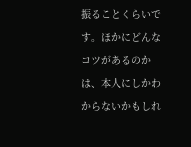振ることくらいです。ほかにどんなコツがあるのかは、本人にしかわからないかもしれ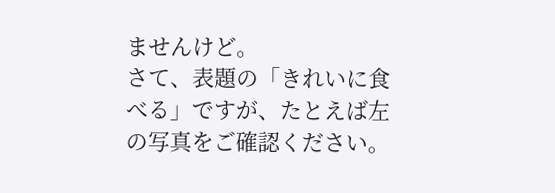ませんけど。
さて、表題の「きれいに食べる」ですが、たとえば左の写真をご確認ください。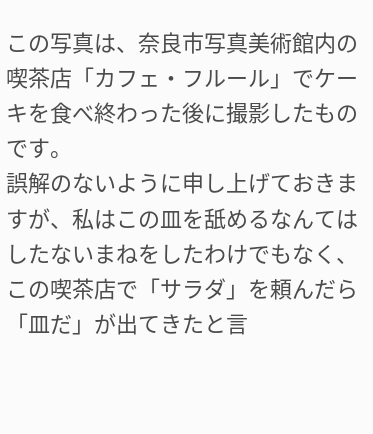この写真は、奈良市写真美術館内の喫茶店「カフェ・フルール」でケーキを食べ終わった後に撮影したものです。
誤解のないように申し上げておきますが、私はこの皿を舐めるなんてはしたないまねをしたわけでもなく、この喫茶店で「サラダ」を頼んだら「皿だ」が出てきたと言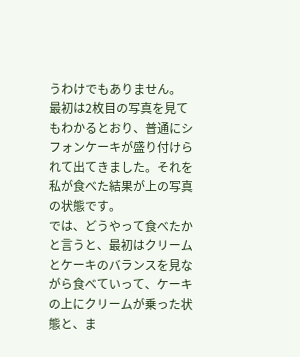うわけでもありません。
最初は2枚目の写真を見てもわかるとおり、普通にシフォンケーキが盛り付けられて出てきました。それを私が食べた結果が上の写真の状態です。
では、どうやって食べたかと言うと、最初はクリームとケーキのバランスを見ながら食べていって、ケーキの上にクリームが乗った状態と、ま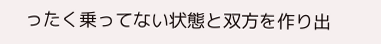ったく乗ってない状態と双方を作り出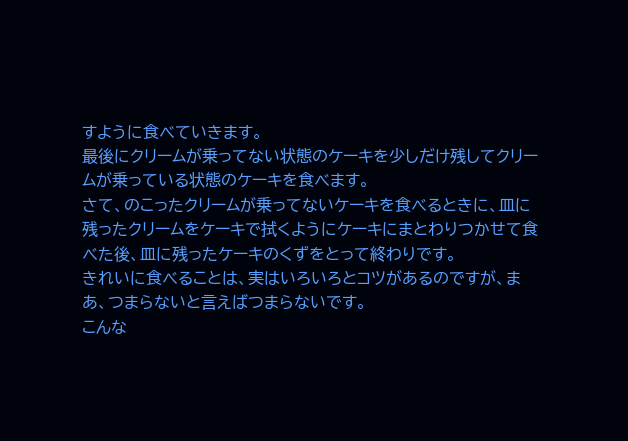すように食べていきます。
最後にクリームが乗ってない状態のケーキを少しだけ残してクリームが乗っている状態のケーキを食べます。
さて、のこったクリームが乗ってないケーキを食べるときに、皿に残ったクリームをケーキで拭くようにケーキにまとわりつかせて食べた後、皿に残ったケーキのくずをとって終わりです。
きれいに食べることは、実はいろいろとコツがあるのですが、まあ、つまらないと言えばつまらないです。
こんな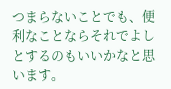つまらないことでも、便利なことならそれでよしとするのもいいかなと思います。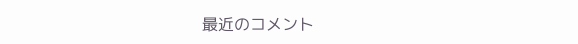最近のコメント